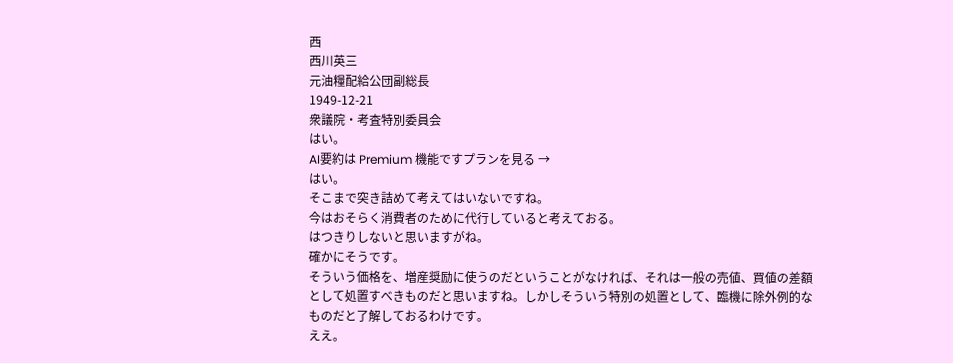西
西川英三
元油糧配給公団副総長
1949-12-21
衆議院・考査特別委員会
はい。
AI要約は Premium 機能ですプランを見る →
はい。
そこまで突き詰めて考えてはいないですね。
今はおそらく消費者のために代行していると考えておる。
はつきりしないと思いますがね。
確かにそうです。
そういう価格を、増産奨励に使うのだということがなければ、それは一般の売値、買値の差額として処置すべきものだと思いますね。しかしそういう特別の処置として、臨機に除外例的なものだと了解しておるわけです。
ええ。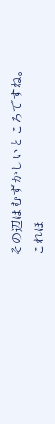その辺はむずかしいところですね。
これほ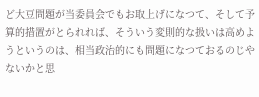ど大豆問題が当委員会でもお取上げになつて、そして予算的措置がとられれば、そういう変則的な扱いは高めようというのは、相当政治的にも問題になつておるのじやないかと思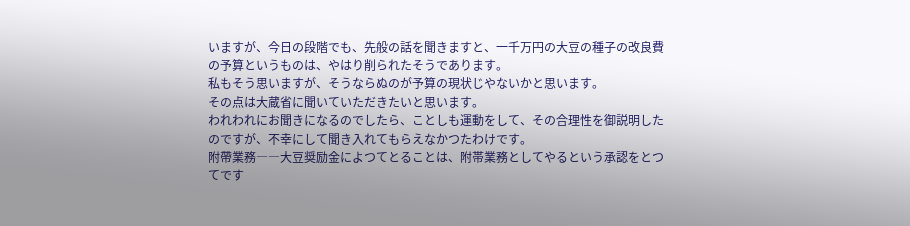いますが、今日の段階でも、先般の話を聞きますと、一千万円の大豆の種子の改良費の予算というものは、やはり削られたそうであります。
私もそう思いますが、そうならぬのが予算の現状じやないかと思います。
その点は大蔵省に聞いていただきたいと思います。
われわれにお聞きになるのでしたら、ことしも運動をして、その合理性を御説明したのですが、不幸にして聞き入れてもらえなかつたわけです。
附帶業務――大豆奨励金によつてとることは、附帯業務としてやるという承認をとつてです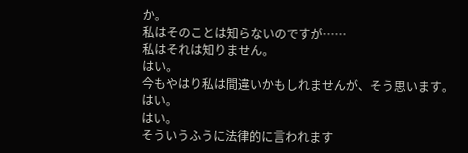か。
私はそのことは知らないのですが……
私はそれは知りません。
はい。
今もやはり私は間違いかもしれませんが、そう思います。
はい。
はい。
そういうふうに法律的に言われます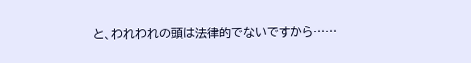と、われわれの頭は法律的でないですから……